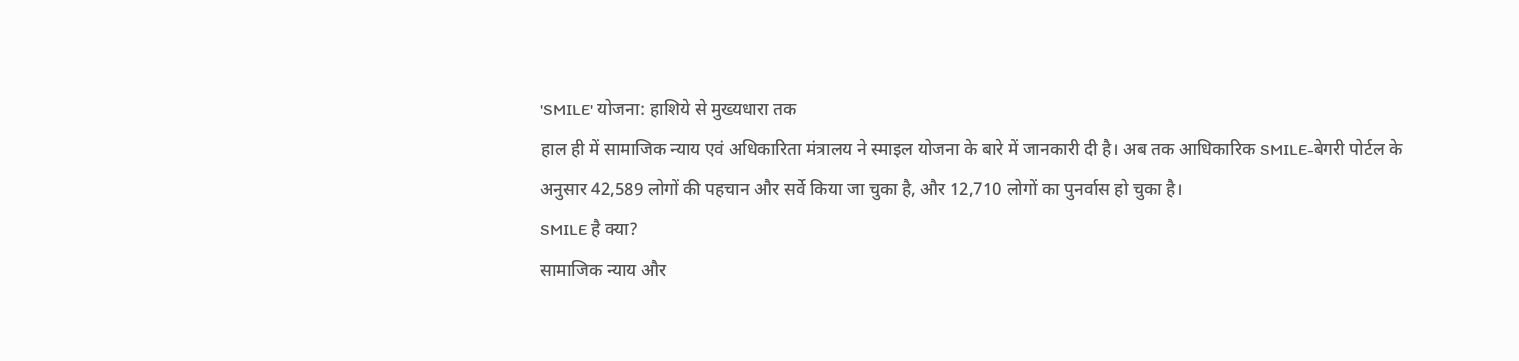'SMILE' योजना: हाशिये से मुख्यधारा तक
हाल ही में सामाजिक न्याय एवं अधिकारिता मंत्रालय ने स्माइल योजना के बारे में जानकारी दी है। अब तक आधिकारिक SMILE-बेगरी पोर्टल के अनुसार 42,589 लोगों की पहचान और सर्वे किया जा चुका है, और 12,710 लोगों का पुनर्वास हो चुका है।
SMILE है क्या?
सामाजिक न्याय और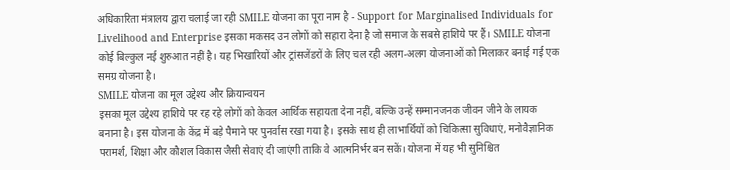अधिकारिता मंत्रालय द्वारा चलाई जा रही SMILE योजना का पूरा नाम है - Support for Marginalised Individuals for Livelihood and Enterprise इसका मकसद उन लोगों को सहारा देना है जो समाज के सबसे हाशिये पर हैं। SMILE योजना कोई बिल्कुल नई शुरुआत नहीं है। यह भिखारियों और ट्रांसजेंडरों के लिए चल रही अलग-अलग योजनाओं को मिलाकर बनाई गई एक समग्र योजना है।
SMILE योजना का मूल उद्देश्य और क्रियान्वयन
इसका मूल उद्देश्य हाशिये पर रह रहे लोगों को केवल आर्थिक सहायता देना नहीं, बल्कि उन्हें सम्मानजनक जीवन जीने के लायक बनाना है। इस योजना के केंद्र में बड़े पैमाने पर पुनर्वास रखा गया है। इसके साथ ही लाभार्थियों को चिकित्सा सुविधाएं, मनोवैज्ञानिक परामर्श, शिक्षा और कौशल विकास जैसी सेवाएं दी जाएंगी ताकि वे आत्मनिर्भर बन सकें। योजना में यह भी सुनिश्चित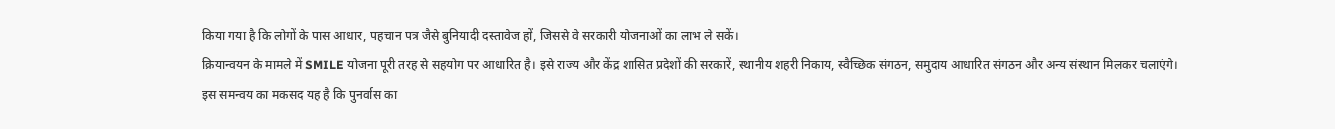किया गया है कि लोगों के पास आधार, पहचान पत्र जैसे बुनियादी दस्तावेज हों, जिससे वे सरकारी योजनाओं का लाभ ले सकें।
क्रियान्वयन के मामले में SMILE योजना पूरी तरह से सहयोग पर आधारित है। इसे राज्य और केंद्र शासित प्रदेशों की सरकारें, स्थानीय शहरी निकाय, स्वैच्छिक संगठन, समुदाय आधारित संगठन और अन्य संस्थान मिलकर चलाएंगे।
इस समन्वय का मकसद यह है कि पुनर्वास का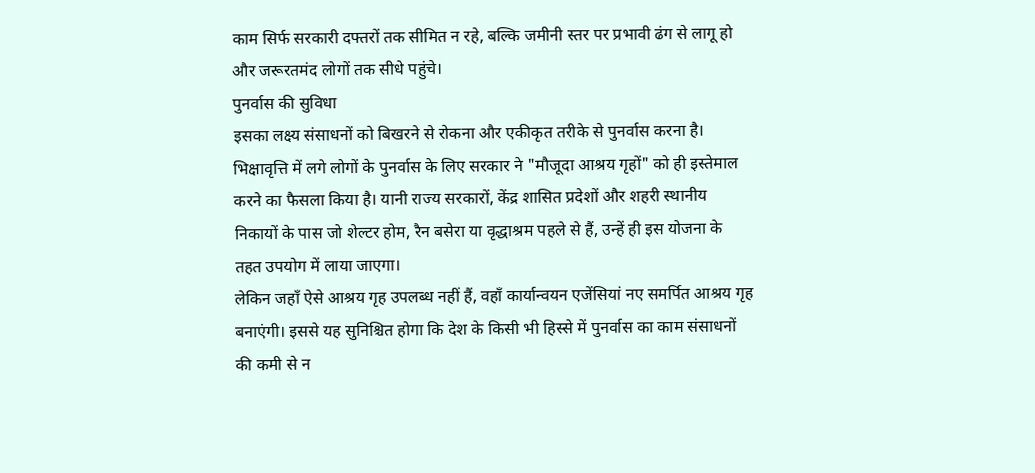काम सिर्फ सरकारी दफ्तरों तक सीमित न रहे, बल्कि जमीनी स्तर पर प्रभावी ढंग से लागू हो और जरूरतमंद लोगों तक सीधे पहुंचे।
पुनर्वास की सुविधा
इसका लक्ष्य संसाधनों को बिखरने से रोकना और एकीकृत तरीके से पुनर्वास करना है। भिक्षावृत्ति में लगे लोगों के पुनर्वास के लिए सरकार ने "मौजूदा आश्रय गृहों" को ही इस्तेमाल करने का फैसला किया है। यानी राज्य सरकारों, केंद्र शासित प्रदेशों और शहरी स्थानीय निकायों के पास जो शेल्टर होम, रैन बसेरा या वृद्धाश्रम पहले से हैं, उन्हें ही इस योजना के तहत उपयोग में लाया जाएगा।
लेकिन जहाँ ऐसे आश्रय गृह उपलब्ध नहीं हैं, वहाँ कार्यान्वयन एजेंसियां नए समर्पित आश्रय गृह बनाएंगी। इससे यह सुनिश्चित होगा कि देश के किसी भी हिस्से में पुनर्वास का काम संसाधनों की कमी से न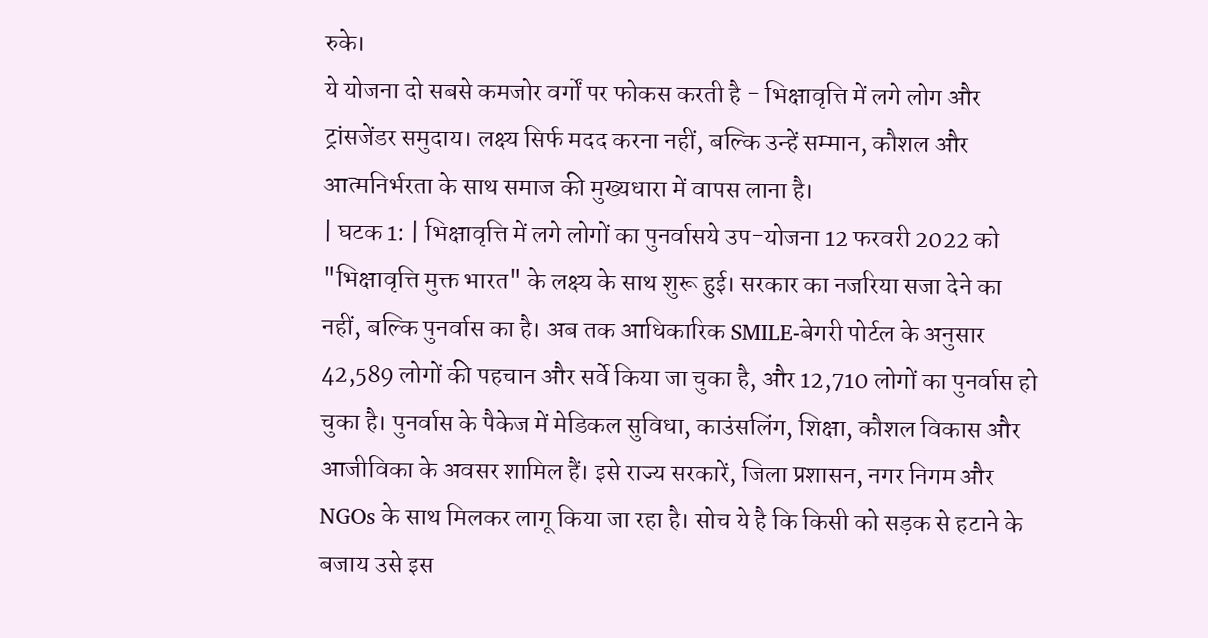रुके।
ये योजना दो सबसे कमजोर वर्गों पर फोकस करती है - भिक्षावृत्ति में लगे लोग और ट्रांसजेंडर समुदाय। लक्ष्य सिर्फ मदद करना नहीं, बल्कि उन्हें सम्मान, कौशल और आत्मनिर्भरता के साथ समाज की मुख्यधारा में वापस लाना है।
| घटक 1: | भिक्षावृत्ति में लगे लोगों का पुनर्वासये उप-योजना 12 फरवरी 2022 को "भिक्षावृत्ति मुक्त भारत" के लक्ष्य के साथ शुरू हुई। सरकार का नजरिया सजा देने का नहीं, बल्कि पुनर्वास का है। अब तक आधिकारिक SMILE-बेगरी पोर्टल के अनुसार 42,589 लोगों की पहचान और सर्वे किया जा चुका है, और 12,710 लोगों का पुनर्वास हो चुका है। पुनर्वास के पैकेज में मेडिकल सुविधा, काउंसलिंग, शिक्षा, कौशल विकास और आजीविका के अवसर शामिल हैं। इसे राज्य सरकारें, जिला प्रशासन, नगर निगम और NGOs के साथ मिलकर लागू किया जा रहा है। सोच ये है कि किसी को सड़क से हटाने के बजाय उसे इस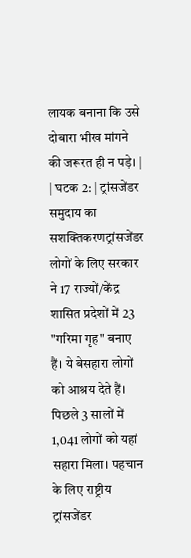लायक बनाना कि उसे दोबारा भीख मांगने की जरूरत ही न पड़े। |
| घटक 2: | ट्रांसजेंडर समुदाय का सशक्तिकरणट्रांसजेंडर लोगों के लिए सरकार ने 17 राज्यों/केंद्र शासित प्रदेशों में 23 "गरिमा गृह" बनाए हैं। ये बेसहारा लोगों को आश्रय देते हैं। पिछले 3 सालों में 1,041 लोगों को यहां सहारा मिला। पहचान के लिए राष्ट्रीय ट्रांसजेंडर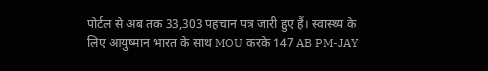पोर्टल से अब तक 33,303 पहचान पत्र जारी हुए हैं। स्वास्थ्य के लिए आयुष्मान भारत के साथ MOU करके 147 AB PM-JAY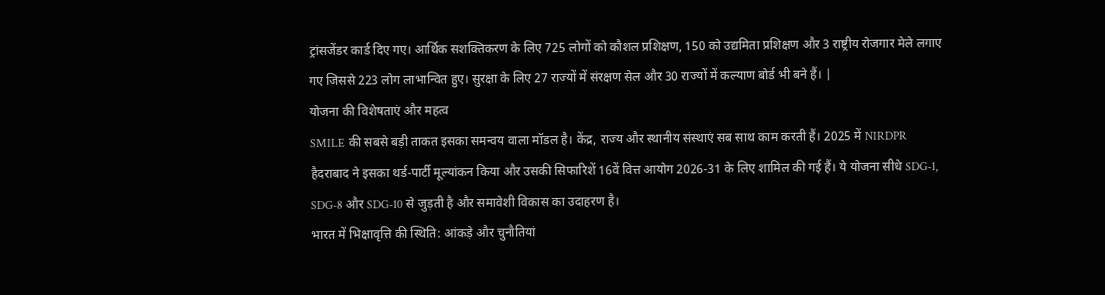ट्रांसजेंडर कार्ड दिए गए। आर्थिक सशक्तिकरण के लिए 725 लोगों को कौशल प्रशिक्षण, 150 को उद्यमिता प्रशिक्षण और 3 राष्ट्रीय रोजगार मेले लगाए गए जिससे 223 लोग लाभान्वित हुए। सुरक्षा के लिए 27 राज्यों में संरक्षण सेल और 30 राज्यों में कल्याण बोर्ड भी बने हैं। |
योजना की विशेषताएं और महत्व
SMILE की सबसे बड़ी ताकत इसका समन्वय वाला मॉडल है। केंद्र, राज्य और स्थानीय संस्थाएं सब साथ काम करती हैं। 2025 में NIRDPR हैदराबाद ने इसका थर्ड-पार्टी मूल्यांकन किया और उसकी सिफारिशें 16वें वित्त आयोग 2026-31 के लिए शामिल की गई हैं। ये योजना सीधे SDG-1, SDG-8 और SDG-10 से जुड़ती है और समावेशी विकास का उदाहरण है।
भारत में भिक्षावृत्ति की स्थिति: आंकड़े और चुनौतियां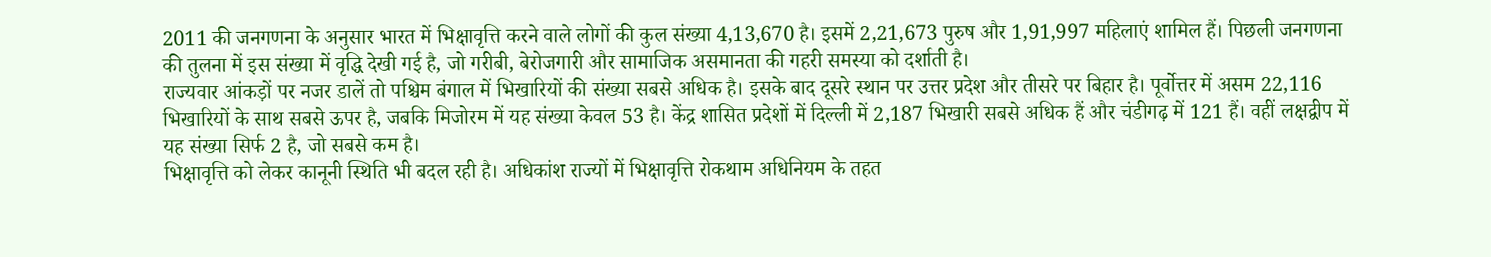2011 की जनगणना के अनुसार भारत में भिक्षावृत्ति करने वाले लोगों की कुल संख्या 4,13,670 है। इसमें 2,21,673 पुरुष और 1,91,997 महिलाएं शामिल हैं। पिछली जनगणना की तुलना में इस संख्या में वृद्धि देखी गई है, जो गरीबी, बेरोजगारी और सामाजिक असमानता की गहरी समस्या को दर्शाती है।
राज्यवार आंकड़ों पर नजर डालें तो पश्चिम बंगाल में भिखारियों की संख्या सबसे अधिक है। इसके बाद दूसरे स्थान पर उत्तर प्रदेश और तीसरे पर बिहार है। पूर्वोत्तर में असम 22,116 भिखारियों के साथ सबसे ऊपर है, जबकि मिजोरम में यह संख्या केवल 53 है। केंद्र शासित प्रदेशों में दिल्ली में 2,187 भिखारी सबसे अधिक हैं और चंडीगढ़ में 121 हैं। वहीं लक्षद्वीप में यह संख्या सिर्फ 2 है, जो सबसे कम है।
भिक्षावृत्ति को लेकर कानूनी स्थिति भी बदल रही है। अधिकांश राज्यों में भिक्षावृत्ति रोकथाम अधिनियम के तहत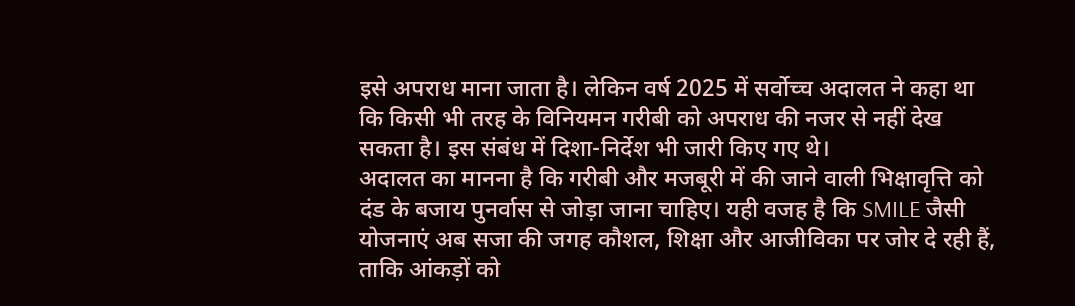इसे अपराध माना जाता है। लेकिन वर्ष 2025 में सर्वोच्च अदालत ने कहा था कि किसी भी तरह के विनियमन गरीबी को अपराध की नजर से नहीं देख सकता है। इस संबंध में दिशा-निर्देश भी जारी किए गए थे।
अदालत का मानना है कि गरीबी और मजबूरी में की जाने वाली भिक्षावृत्ति को दंड के बजाय पुनर्वास से जोड़ा जाना चाहिए। यही वजह है कि SMILE जैसी योजनाएं अब सजा की जगह कौशल, शिक्षा और आजीविका पर जोर दे रही हैं, ताकि आंकड़ों को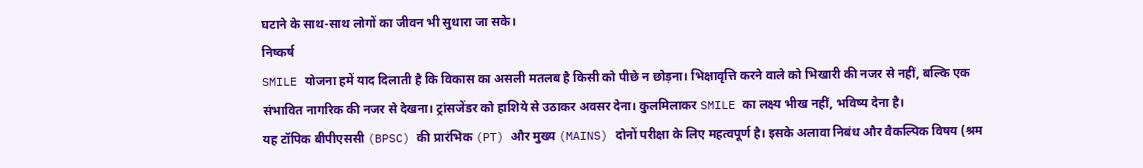घटाने के साथ-साथ लोगों का जीवन भी सुधारा जा सके।
निष्कर्ष
SMILE योजना हमें याद दिलाती है कि विकास का असली मतलब है किसी को पीछे न छोड़ना। भिक्षावृत्ति करने वाले को भिखारी की नजर से नहीं, बल्कि एक संभावित नागरिक की नजर से देखना। ट्रांसजेंडर को हाशिये से उठाकर अवसर देना। कुलमिलाकर SMILE का लक्ष्य भीख नहीं, भविष्य देना है।
यह टॉपिक बीपीएससी (BPSC) की प्रारंभिक (PT) और मुख्य (MAINS) दोनों परीक्षा के लिए महत्वपूर्ण है। इसके अलावा निबंध और वैकल्पिक विषय (श्रम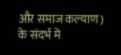और समाज कल्याण) के संदर्भ में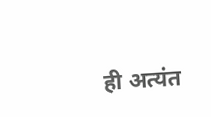ही अत्यंत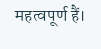महत्वपूर्ण हैं।